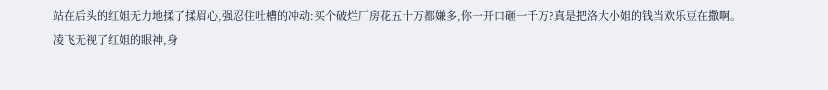站在后头的红姐无力地揉了揉眉心,强忍住吐槽的冲动:买个破烂厂房花五十万都嫌多,你一开口砸一千万?真是把洛大小姐的钱当欢乐豆在撒啊。
凌飞无视了红姐的眼神,身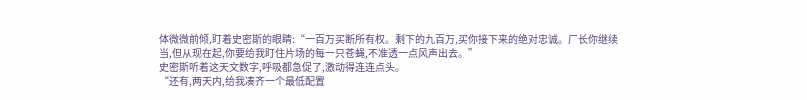体微微前倾,盯着史密斯的眼睛:“一百万买断所有权。剩下的九百万,买你接下来的绝对忠诚。厂长你继续当,但从现在起,你要给我盯住片场的每一只苍蝇,不准透一点风声出去。”
史密斯听着这天文数字,呼吸都急促了,激动得连连点头。
“还有,两天内,给我凑齐一个最低配置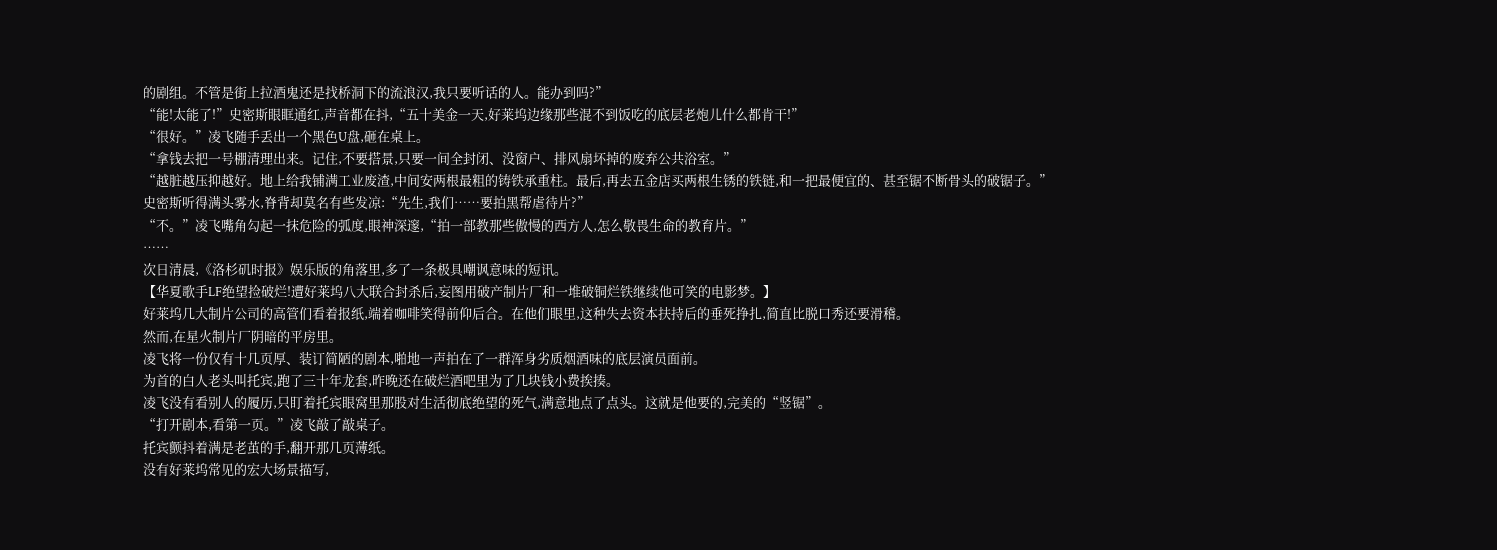的剧组。不管是街上拉酒鬼还是找桥洞下的流浪汉,我只要听话的人。能办到吗?”
“能!太能了!”史密斯眼眶通红,声音都在抖,“五十美金一天,好莱坞边缘那些混不到饭吃的底层老炮儿什么都肯干!”
“很好。”凌飞随手丢出一个黑色U盘,砸在桌上。
“拿钱去把一号棚清理出来。记住,不要搭景,只要一间全封闭、没窗户、排风扇坏掉的废弃公共浴室。”
“越脏越压抑越好。地上给我铺满工业废渣,中间安两根最粗的铸铁承重柱。最后,再去五金店买两根生锈的铁链,和一把最便宜的、甚至锯不断骨头的破锯子。”
史密斯听得满头雾水,脊背却莫名有些发凉:“先生,我们……要拍黑帮虐待片?”
“不。”凌飞嘴角勾起一抹危险的弧度,眼神深邃,“拍一部教那些傲慢的西方人,怎么敬畏生命的教育片。”
……
次日清晨,《洛杉矶时报》娱乐版的角落里,多了一条极具嘲讽意味的短讯。
【华夏歌手LF绝望捡破烂!遭好莱坞八大联合封杀后,妄图用破产制片厂和一堆破铜烂铁继续他可笑的电影梦。】
好莱坞几大制片公司的高管们看着报纸,端着咖啡笑得前仰后合。在他们眼里,这种失去资本扶持后的垂死挣扎,简直比脱口秀还要滑稽。
然而,在星火制片厂阴暗的平房里。
凌飞将一份仅有十几页厚、装订简陋的剧本,啪地一声拍在了一群浑身劣质烟酒味的底层演员面前。
为首的白人老头叫托宾,跑了三十年龙套,昨晚还在破烂酒吧里为了几块钱小费挨揍。
凌飞没有看别人的履历,只盯着托宾眼窝里那股对生活彻底绝望的死气,满意地点了点头。这就是他要的,完美的“竖锯”。
“打开剧本,看第一页。”凌飞敲了敲桌子。
托宾颤抖着满是老茧的手,翻开那几页薄纸。
没有好莱坞常见的宏大场景描写,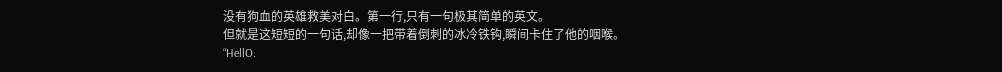没有狗血的英雄救美对白。第一行,只有一句极其简单的英文。
但就是这短短的一句话,却像一把带着倒刺的冰冷铁钩,瞬间卡住了他的咽喉。
“HellO.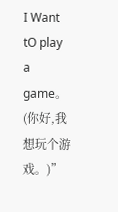I Want tO play a game。(你好,我想玩个游戏。)”